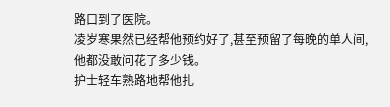路口到了医院。
凌岁寒果然已经帮他预约好了,甚至预留了每晚的单人间,他都没敢问花了多少钱。
护士轻车熟路地帮他扎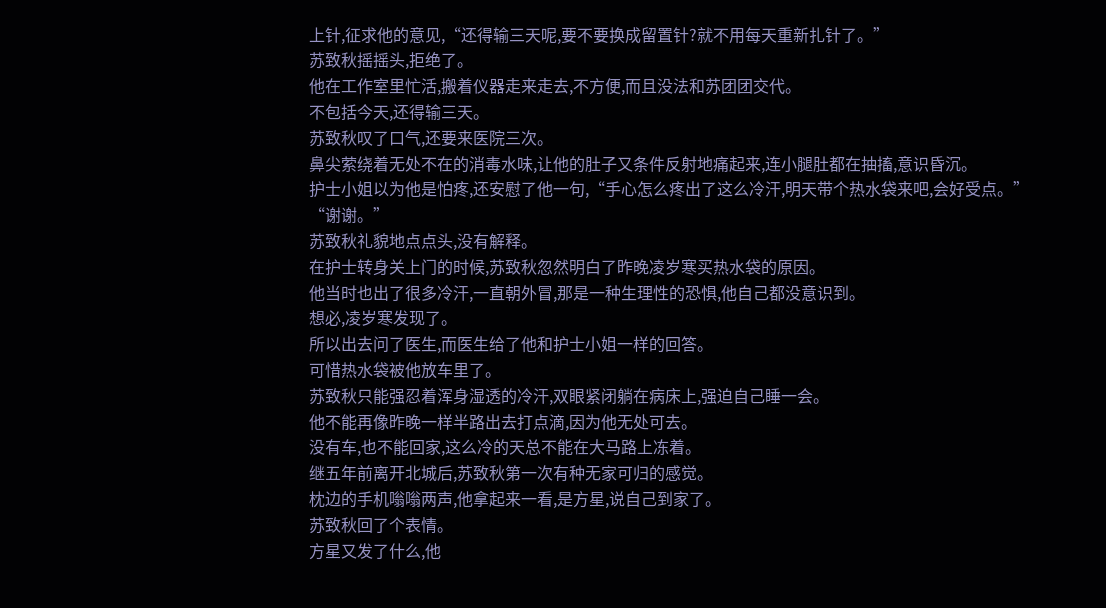上针,征求他的意见,“还得输三天呢,要不要换成留置针?就不用每天重新扎针了。”
苏致秋摇摇头,拒绝了。
他在工作室里忙活,搬着仪器走来走去,不方便,而且没法和苏团团交代。
不包括今天,还得输三天。
苏致秋叹了口气,还要来医院三次。
鼻尖萦绕着无处不在的消毒水味,让他的肚子又条件反射地痛起来,连小腿肚都在抽搐,意识昏沉。
护士小姐以为他是怕疼,还安慰了他一句,“手心怎么疼出了这么冷汗,明天带个热水袋来吧,会好受点。”
“谢谢。”
苏致秋礼貌地点点头,没有解释。
在护士转身关上门的时候,苏致秋忽然明白了昨晚凌岁寒买热水袋的原因。
他当时也出了很多冷汗,一直朝外冒,那是一种生理性的恐惧,他自己都没意识到。
想必,凌岁寒发现了。
所以出去问了医生,而医生给了他和护士小姐一样的回答。
可惜热水袋被他放车里了。
苏致秋只能强忍着浑身湿透的冷汗,双眼紧闭躺在病床上,强迫自己睡一会。
他不能再像昨晚一样半路出去打点滴,因为他无处可去。
没有车,也不能回家,这么冷的天总不能在大马路上冻着。
继五年前离开北城后,苏致秋第一次有种无家可归的感觉。
枕边的手机嗡嗡两声,他拿起来一看,是方星,说自己到家了。
苏致秋回了个表情。
方星又发了什么,他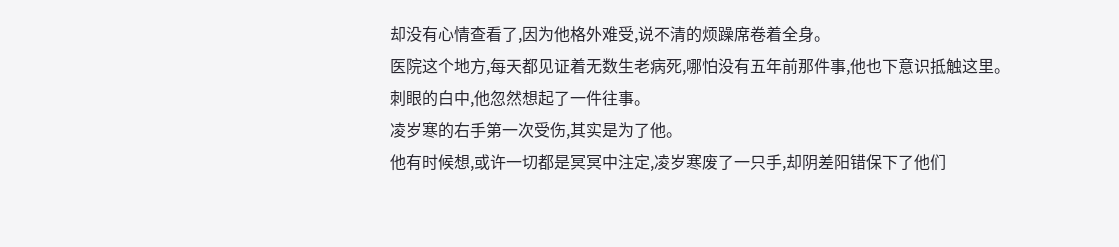却没有心情查看了,因为他格外难受,说不清的烦躁席卷着全身。
医院这个地方,每天都见证着无数生老病死,哪怕没有五年前那件事,他也下意识抵触这里。
刺眼的白中,他忽然想起了一件往事。
凌岁寒的右手第一次受伤,其实是为了他。
他有时候想,或许一切都是冥冥中注定,凌岁寒废了一只手,却阴差阳错保下了他们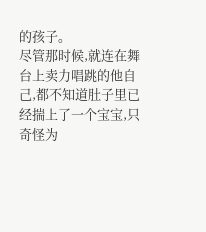的孩子。
尽管那时候,就连在舞台上卖力唱跳的他自己,都不知道肚子里已经揣上了一个宝宝,只奇怪为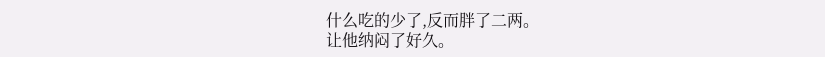什么吃的少了,反而胖了二两。
让他纳闷了好久。